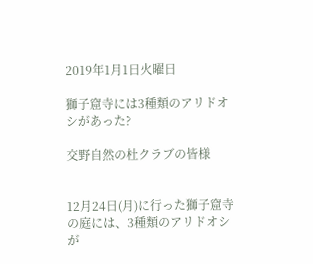2019年1月1日火曜日

獅子窟寺には3種類のアリドオシがあった?

交野自然の杜クラブの皆様


12月24日(月)に行った獅子窟寺の庭には、3種類のアリドオシが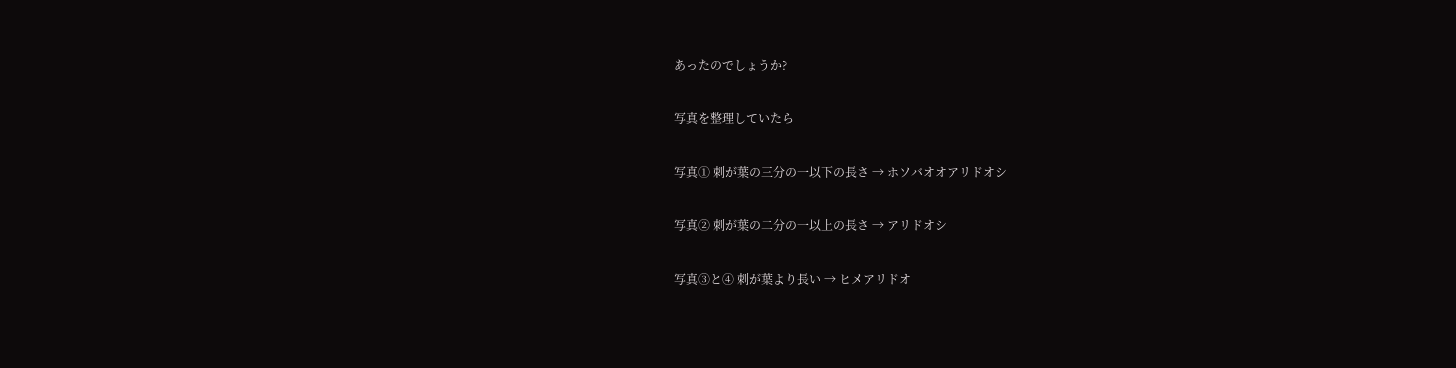あったのでしょうか?

写真を整理していたら

写真① 刺が葉の三分の一以下の長さ → ホソバオオアリドオシ

写真➁ 刺が葉の二分の一以上の長さ → アリドオシ

写真③と④ 刺が葉より長い → ヒメアリドオ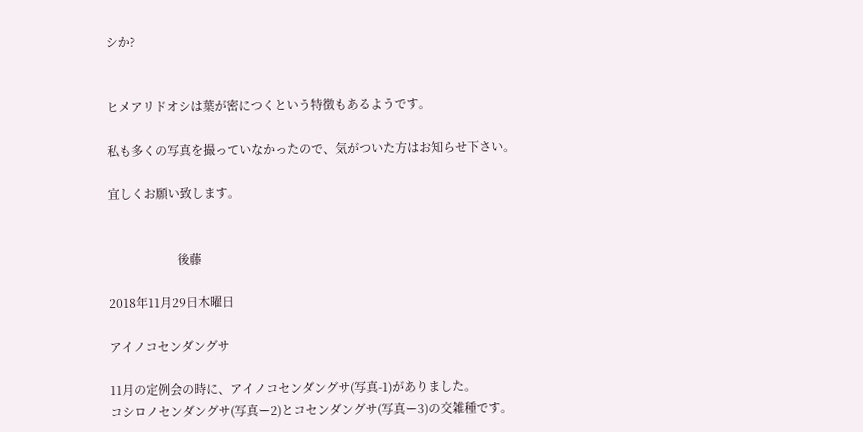シか?


ヒメアリドオシは葉が密につくという特徴もあるようです。

私も多くの写真を撮っていなかったので、気がついた方はお知らせ下さい。

宜しくお願い致します。


                       後藤

2018年11月29日木曜日

アイノコセンダングサ

11月の定例会の時に、アイノコセンダングサ(写真-1)がありました。
コシロノセンダングサ(写真ー2)とコセンダングサ(写真ー3)の交雑種です。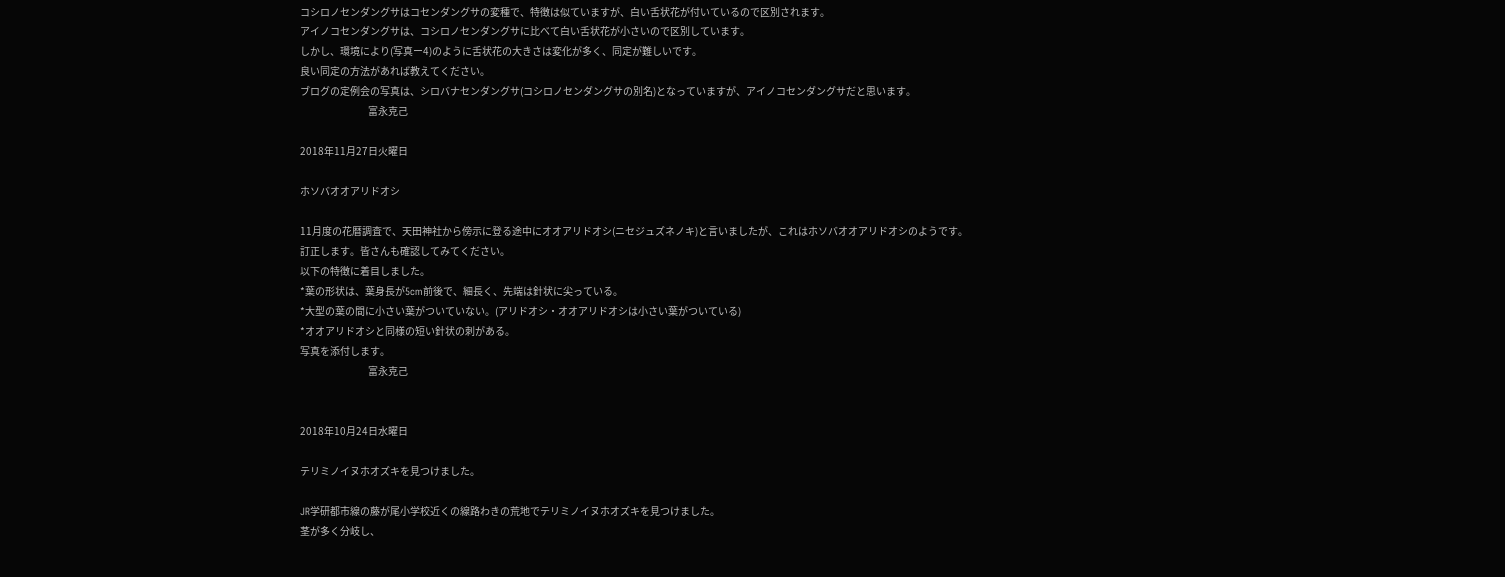コシロノセンダングサはコセンダングサの変種で、特徴は似ていますが、白い舌状花が付いているので区別されます。
アイノコセンダングサは、コシロノセンダングサに比べて白い舌状花が小さいので区別しています。
しかし、環境により(写真ー4)のように舌状花の大きさは変化が多く、同定が難しいです。
良い同定の方法があれば教えてください。
ブログの定例会の写真は、シロバナセンダングサ(コシロノセンダングサの別名)となっていますが、アイノコセンダングサだと思います。
                                  富永克己

2018年11月27日火曜日

ホソバオオアリドオシ

11月度の花暦調査で、天田神社から傍示に登る途中にオオアリドオシ(ニセジュズネノキ)と言いましたが、これはホソバオオアリドオシのようです。
訂正します。皆さんも確認してみてください。
以下の特徴に着目しました。
*葉の形状は、葉身長が5cm前後で、細長く、先端は針状に尖っている。
*大型の葉の間に小さい葉がついていない。(アリドオシ・オオアリドオシは小さい葉がついている)
*オオアリドオシと同様の短い針状の刺がある。
写真を添付します。
                                  富永克己


2018年10月24日水曜日

テリミノイヌホオズキを見つけました。

JR学研都市線の藤が尾小学校近くの線路わきの荒地でテリミノイヌホオズキを見つけました。
茎が多く分岐し、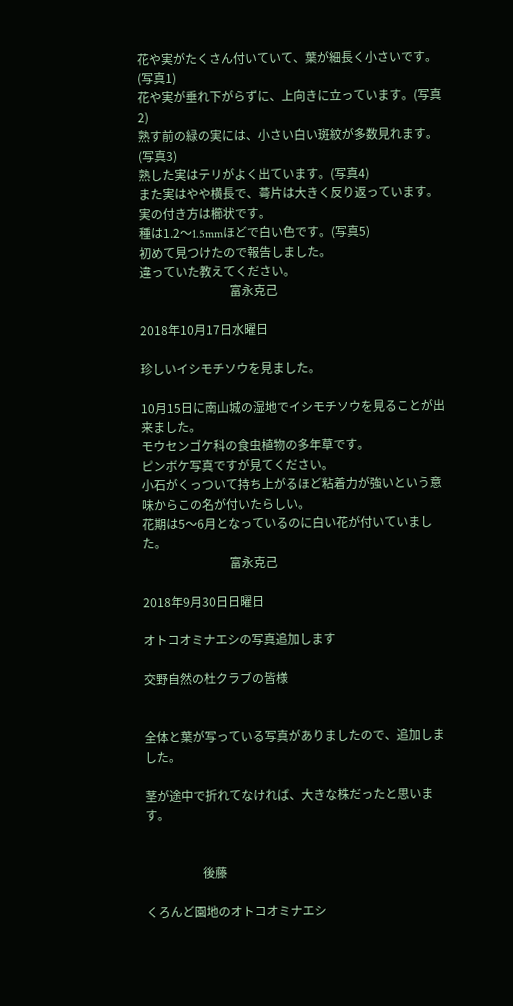花や実がたくさん付いていて、葉が細長く小さいです。(写真1)
花や実が垂れ下がらずに、上向きに立っています。(写真2)
熟す前の緑の実には、小さい白い斑紋が多数見れます。(写真3)
熟した実はテリがよく出ています。(写真4)
また実はやや横長で、蕚片は大きく反り返っています。
実の付き方は櫛状です。
種は1.2〜1.5mmほどで白い色です。(写真5)
初めて見つけたので報告しました。
違っていた教えてください。
                              富永克己

2018年10月17日水曜日

珍しいイシモチソウを見ました。

10月15日に南山城の湿地でイシモチソウを見ることが出来ました。
モウセンゴケ科の食虫植物の多年草です。
ピンボケ写真ですが見てください。
小石がくっついて持ち上がるほど粘着力が強いという意味からこの名が付いたらしい。
花期は5〜6月となっているのに白い花が付いていました。
                             富永克己

2018年9月30日日曜日

オトコオミナエシの写真追加します

交野自然の杜クラブの皆様


全体と葉が写っている写真がありましたので、追加しました。

茎が途中で折れてなければ、大きな株だったと思います。


                   後藤

くろんど園地のオトコオミナエシ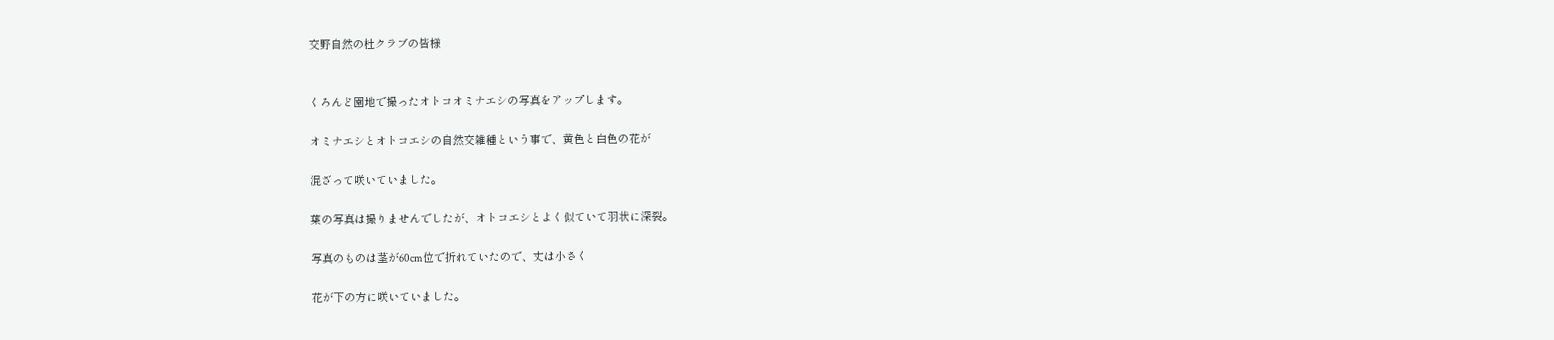交野自然の杜クラブの皆様


くろんど園地で撮ったオトコオミナエシの写真をアップします。

オミナエシとオトコエシの自然交雑種という事で、黄色と白色の花が

混ざって咲いていました。

葉の写真は撮りませんでしたが、オトコエシとよく似ていて羽状に深裂。

写真のものは茎が60cm位で折れていたので、丈は小さく

花が下の方に咲いていました。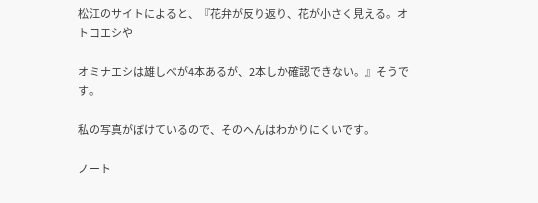松江のサイトによると、『花弁が反り返り、花が小さく見える。オトコエシや

オミナエシは雄しべが4本あるが、2本しか確認できない。』そうです。

私の写真がぼけているので、そのへんはわかりにくいです。

ノート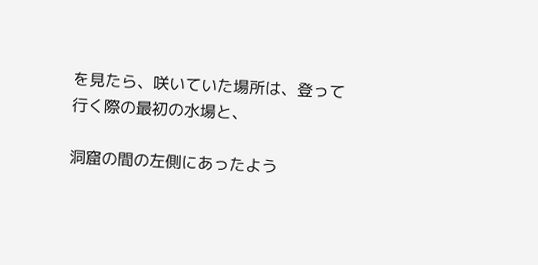を見たら、咲いていた場所は、登って行く際の最初の水場と、

洞窟の間の左側にあったよう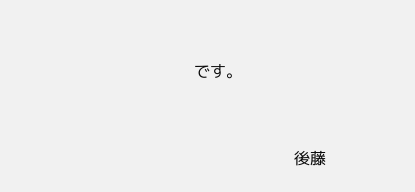です。


                    後藤